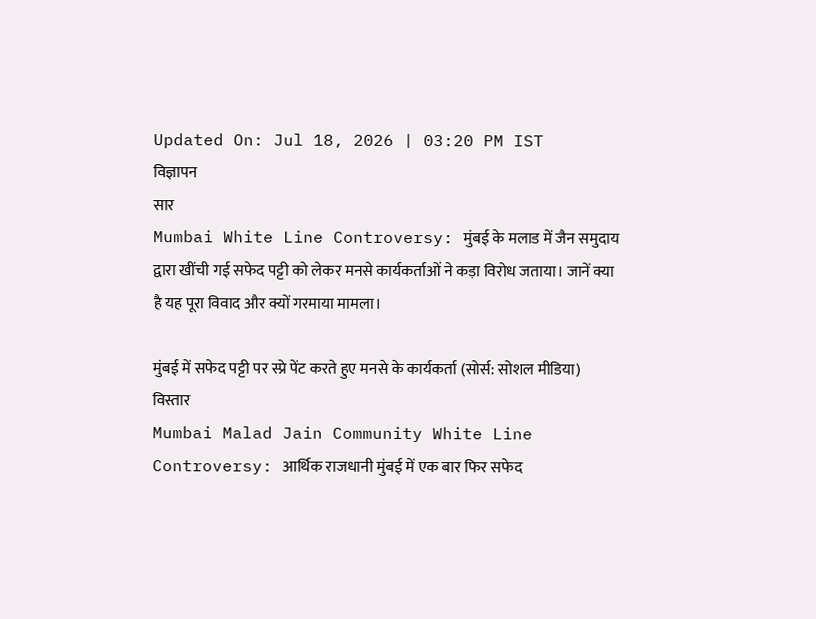Updated On: Jul 18, 2026 | 03:20 PM IST
विज्ञापन
सार
Mumbai White Line Controversy: मुंबई के मलाड में जैन समुदाय द्वारा खींची गई सफेद पट्टी को लेकर मनसे कार्यकर्ताओं ने कड़ा विरोध जताया। जानें क्या है यह पूरा विवाद और क्यों गरमाया मामला।

मुंबई में सफेद पट्टी पर स्प्रे पेंट करते हुए मनसे के कार्यकर्ता (सोर्स: सोशल मीडिया)
विस्तार
Mumbai Malad Jain Community White Line Controversy: आर्थिक राजधानी मुंबई में एक बार फिर सफेद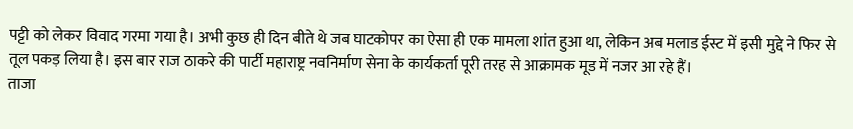पट्टी को लेकर विवाद गरमा गया है। अभी कुछ ही दिन बीते थे जब घाटकोपर का ऐसा ही एक मामला शांत हुआ था, लेकिन अब मलाड ईस्ट में इसी मुद्दे ने फिर से तूल पकड़ लिया है। इस बार राज ठाकरे की पार्टी महाराष्ट्र नवनिर्माण सेना के कार्यकर्ता पूरी तरह से आक्रामक मूड में नजर आ रहे हैं।
ताजा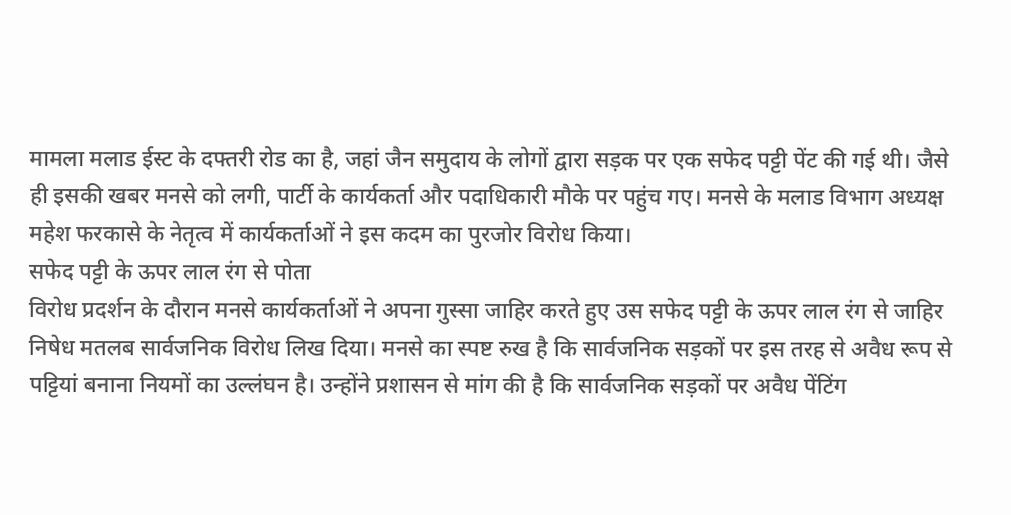मामला मलाड ईस्ट के दफ्तरी रोड का है, जहां जैन समुदाय के लोगों द्वारा सड़क पर एक सफेद पट्टी पेंट की गई थी। जैसे ही इसकी खबर मनसे को लगी, पार्टी के कार्यकर्ता और पदाधिकारी मौके पर पहुंच गए। मनसे के मलाड विभाग अध्यक्ष महेश फरकासे के नेतृत्व में कार्यकर्ताओं ने इस कदम का पुरजोर विरोध किया।
सफेद पट्टी के ऊपर लाल रंग से पोता
विरोध प्रदर्शन के दौरान मनसे कार्यकर्ताओं ने अपना गुस्सा जाहिर करते हुए उस सफेद पट्टी के ऊपर लाल रंग से जाहिर निषेध मतलब सार्वजनिक विरोध लिख दिया। मनसे का स्पष्ट रुख है कि सार्वजनिक सड़कों पर इस तरह से अवैध रूप से पट्टियां बनाना नियमों का उल्लंघन है। उन्होंने प्रशासन से मांग की है कि सार्वजनिक सड़कों पर अवैध पेंटिंग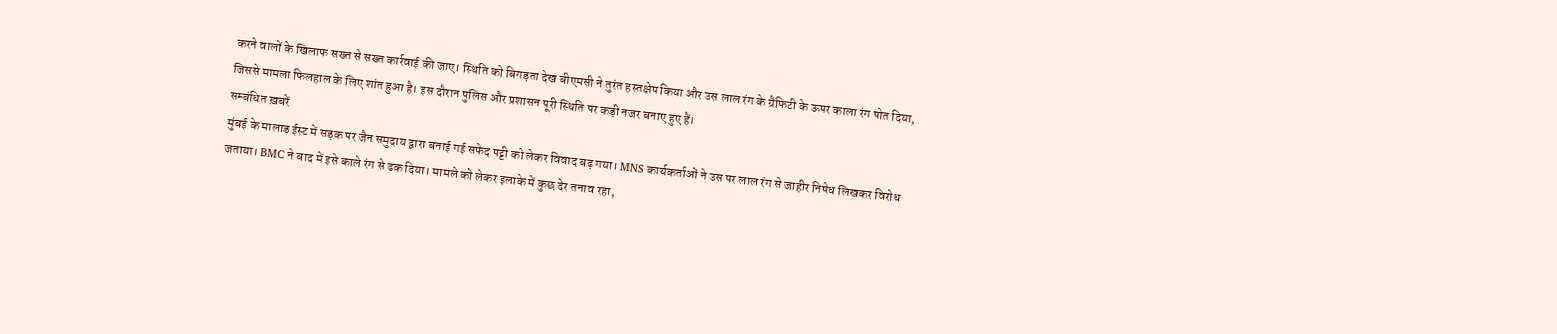करने वालों के खिलाफ सख्त से सख्त कार्रवाई की जाए। स्थिति को बिगड़ता देख बीएमसी ने तुरंत हस्तक्षेप किया और उस लाल रंग के ग्रैफिटी के ऊपर काला रंग पोत दिया, जिससे मामला फिलहाल के लिए शांत हुआ है। इस दौरान पुलिस और प्रशासन पूरी स्थिति पर कड़ी नजर बनाए हुए हैं।
सम्बंधित ख़बरें
मुंबई के मालाड ईस्ट में सड़क पर जैन समुदाय द्वारा बनाई गई सफेद पट्टी को लेकर विवाद बढ़ गया। MNS कार्यकर्ताओं ने उस पर लाल रंग से जाहीर निषेध लिखकर विरोध जताया। BMC ने बाद में इसे काले रंग से ढक दिया। मामले को लेकर इलाके में कुछ देर तनाव रहा,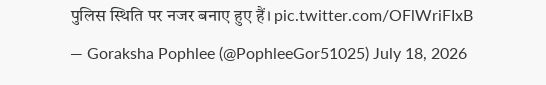पुलिस स्थिति पर नजर बनाए हुए हैं। pic.twitter.com/OFlWriFIxB — Goraksha Pophlee (@PophleeGor51025) July 18, 2026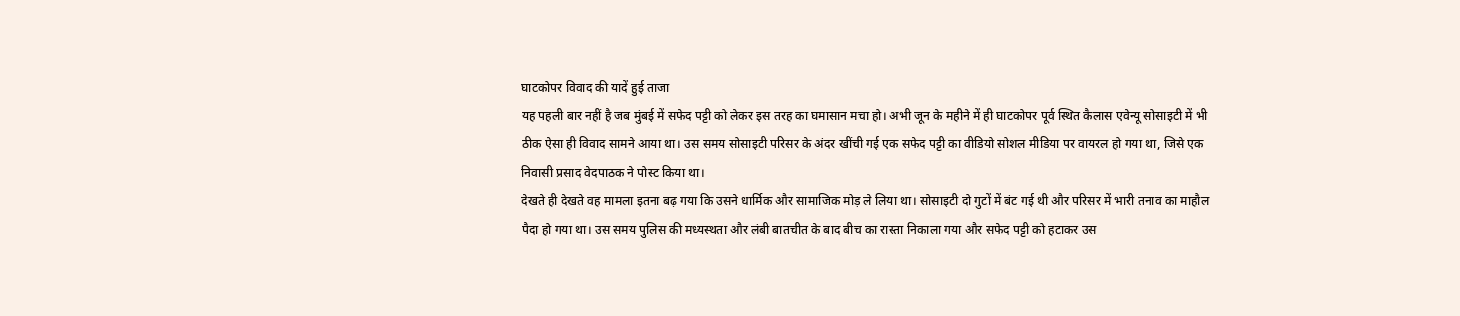घाटकोपर विवाद की यादें हुई ताजा
यह पहली बार नहीं है जब मुंबई में सफेद पट्टी को लेकर इस तरह का घमासान मचा हो। अभी जून के महीने में ही घाटकोपर पूर्व स्थित कैलास एवेन्यू सोसाइटी में भी ठीक ऐसा ही विवाद सामने आया था। उस समय सोसाइटी परिसर के अंदर खींची गई एक सफेद पट्टी का वीडियो सोशल मीडिया पर वायरल हो गया था, जिसे एक निवासी प्रसाद वेदपाठक ने पोस्ट किया था।
देखते ही देखते वह मामला इतना बढ़ गया कि उसने धार्मिक और सामाजिक मोड़ ले लिया था। सोसाइटी दो गुटों में बंट गई थी और परिसर में भारी तनाव का माहौल पैदा हो गया था। उस समय पुलिस की मध्यस्थता और लंबी बातचीत के बाद बीच का रास्ता निकाला गया और सफेद पट्टी को हटाकर उस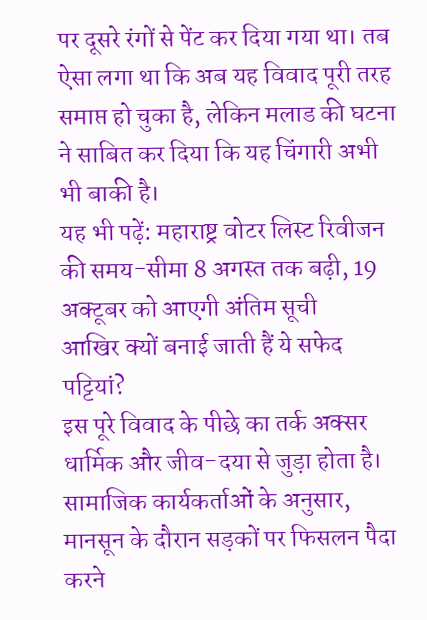पर दूसरे रंगों से पेंट कर दिया गया था। तब ऐसा लगा था कि अब यह विवाद पूरी तरह समाप्त हो चुका है, लेकिन मलाड की घटना ने साबित कर दिया कि यह चिंगारी अभी भी बाकी है।
यह भी पढ़ें: महाराष्ट्र वोटर लिस्ट रिवीजन की समय-सीमा 8 अगस्त तक बढ़ी, 19 अक्टूबर को आएगी अंतिम सूची
आखिर क्यों बनाई जाती हैं ये सफेद पट्टियां?
इस पूरे विवाद के पीछे का तर्क अक्सर धार्मिक और जीव-दया से जुड़ा होता है। सामाजिक कार्यकर्ताओं के अनुसार, मानसून के दौरान सड़कों पर फिसलन पैदा करने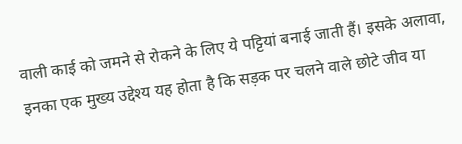वाली काई को जमने से रोकने के लिए ये पट्टियां बनाई जाती हैं। इसके अलावा, इनका एक मुख्य उद्देश्य यह होता है कि सड़क पर चलने वाले छोटे जीव या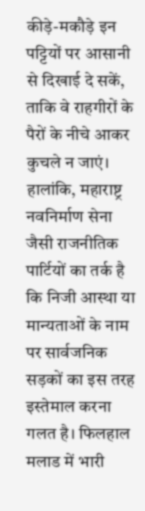कीड़े-मकौड़े इन पट्टियों पर आसानी से दिखाई दे सकें, ताकि वे राहगीरों के पैरों के नीचे आकर कुचले न जाएं।
हालांकि, महाराष्ट्र नवनिर्माण सेना जैसी राजनीतिक पार्टियों का तर्क है कि निजी आस्था या मान्यताओं के नाम पर सार्वजनिक सड़कों का इस तरह इस्तेमाल करना गलत है। फिलहाल मलाड में भारी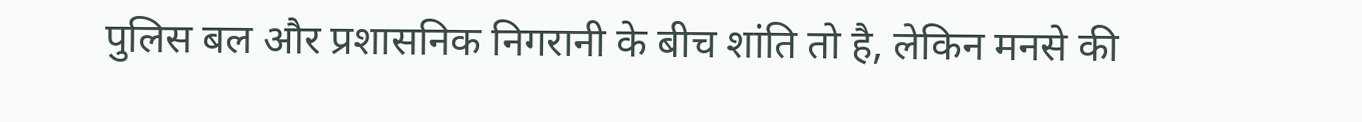पुलिस बल और प्रशासनिक निगरानी के बीच शांति तो है, लेकिन मनसे की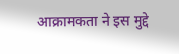आक्रामकता ने इस मुद्दे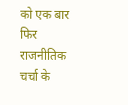को एक बार फिर राजनीतिक चर्चा के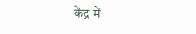केंद्र में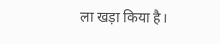ला खड़ा किया है।